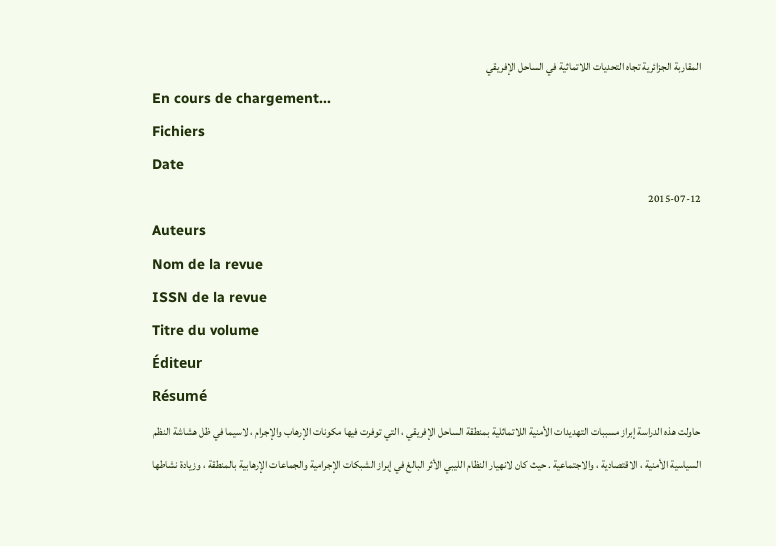المقاربة الجزائرية تجاه التحديات اللاتماثية في الساحل الإفريقي
En cours de chargement...
Fichiers
Date
2015-07-12
Auteurs
Nom de la revue
ISSN de la revue
Titre du volume
Éditeur
Résumé
حاولت هذه الدراسة إبراز مسببات التهديدات الأمنية اللاتماثلية بمنطقة الساحل الإفريقي ، التي توفرت فيها مكونات الإرهاب والإجرام ، لاسيما في ظل هشاشة النظم السياسية الأمنية ، الاقتصادية ، والاجتماعية . حيث كان لانهيار النظام الليبي الأثر البالغ في إبراز الشبكات الإجرامية والجماعات الإرهابية بالمنطقة ، وزيادة نشاطها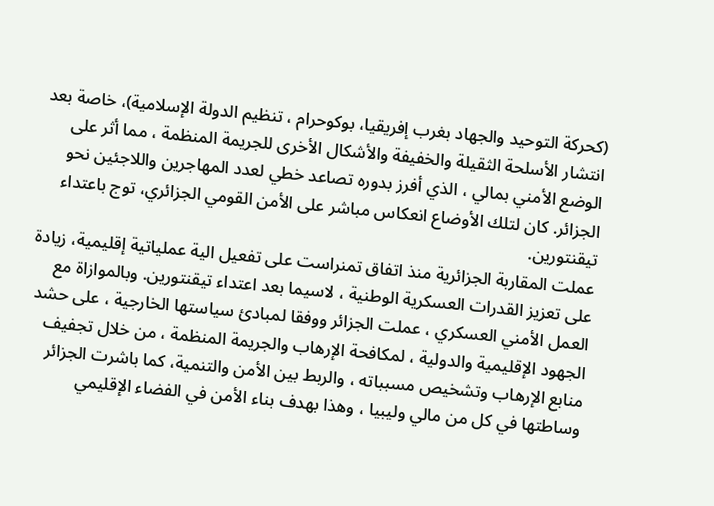(كحركة التوحيد والجهاد بغرب إفريقيا، بوكوحرام ، تنظيم الدولة الإسلامية)، خاصة بعد انتشار الأسلحة الثقيلة والخفيفة والأشكال الأخرى للجريمة المنظمة ، مما أثر على الوضع الأمني بمالي ، الذي أفرز بدوره تصاعد خطي لعدد المهاجرين واللاجئين نحو الجزائر. كان لتلك الأوضاع انعكاس مباشر على الأمن القومي الجزائري، توج باعتداء تيقنتورين.
عملت المقاربة الجزائرية منذ اتفاق تمنراست على تفعيل الية عملياتية إقليمية، زيادة على تعزيز القدرات العسكرية الوطنية ، لاسيما بعد اعتداء تيقنتورين. وبالموازاة مع العمل الأمني العسكري ، عملت الجزائر ووفقا لمبادئ سياستها الخارجية ، على حشد الجهود الإقليمية والدولية ، لمكافحة الإرهاب والجريمة المنظمة ، من خلال تجفيف منابع الإرهاب وتشخيص مسبباته ، والربط بين الأمن والتنمية، كما باشرت الجزائر وساطتها في كل من مالي وليبيا ، وهذا بهدف بناء الأمن في الفضاء الإقليمي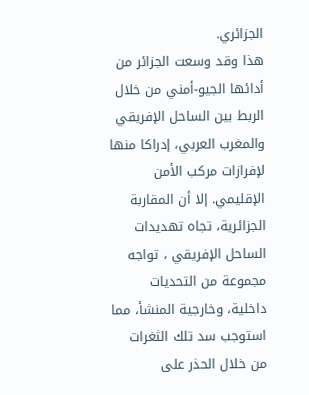الجزائري.
هذا وقد وسعت الجزائر من أدائها الجيو-أمني من خلال الربط بين الساحل الإفريقي والمغرب العربي، إدراكا منها لإفرازات مركب الأمن الإقليمي. إلا أن المقاربة الجزائرية، تجاه تهديدات الساحل الإفريقي ، تواجه مجموعة من التحديات داخلية، وخارجية المنشأ، مما استوجب سد تلك الثغرات من خلال الحذر على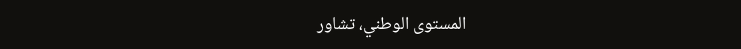المستوى الوطني، تشاور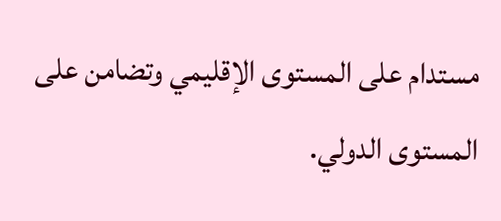مستدام على المستوى الإقليمي وتضامن على المستوى الدولي.